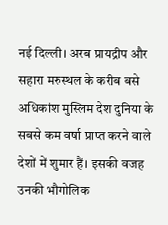नई दिल्ली। अरब प्रायद्रीप और सहारा मरुस्थल के करीब बसे अधिकांश मुस्लिम देश दुनिया के सबसे कम वर्षा प्राप्त करने वाले देशों में शुमार हैं। इसकी वजह उनकी भौगोलिक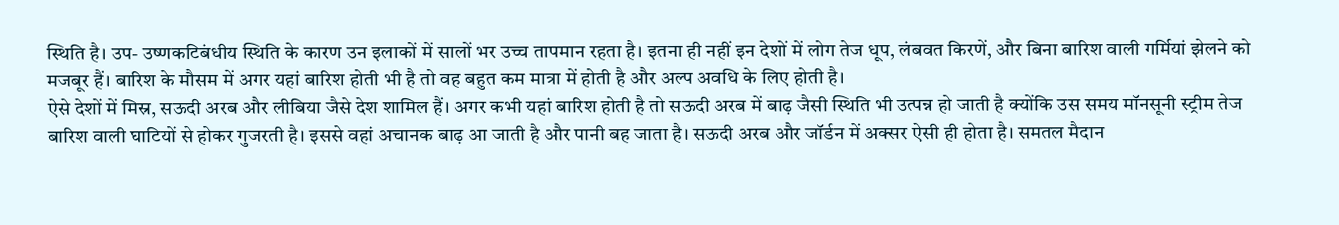स्थिति है। उप- उष्णकटिबंधीय स्थिति के कारण उन इलाकों में सालों भर उच्च तापमान रहता है। इतना ही नहीं इन देशों में लोग तेज धूप, लंबवत किरणें, और बिना बारिश वाली गर्मियां झेलने को मजबूर हैं। बारिश के मौसम में अगर यहां बारिश होती भी है तो वह बहुत कम मात्रा में होती है और अल्प अवधि के लिए होती है।
ऐसे देशों में मिस्र, सऊदी अरब और लीबिया जैसे देश शामिल हैं। अगर कभी यहां बारिश होती है तो सऊदी अरब में बाढ़ जैसी स्थिति भी उत्पन्न हो जाती है क्योंकि उस समय मॉनसूनी स्ट्रीम तेज बारिश वाली घाटियों से होकर गुजरती है। इससे वहां अचानक बाढ़ आ जाती है और पानी बह जाता है। सऊदी अरब और जॉर्डन में अक्सर ऐसी ही होता है। समतल मैदान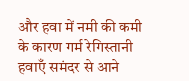और हवा में नमी की कमी के कारण गर्म रेगिस्तानी हवाएँ समंदर से आने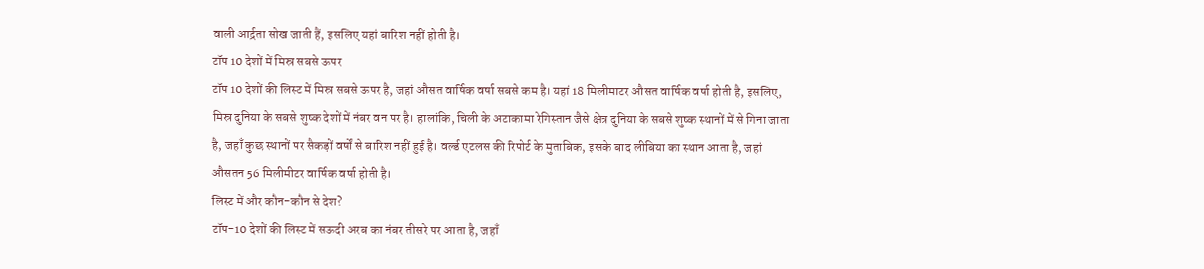वाली आर्द्रता सोख जाती हैं, इसलिए यहां बारिश नहीं होती है।
टॉप 10 देशों में मिस्र सबसे ऊपर
टॉप 10 देशों की लिस्ट में मिस्र सबसे ऊपर है, जहां औसत वार्षिक वर्षा सबसे कम है। यहां 18 मिलीमाटर औसत वार्षिक वर्षा होती है, इसलिए, मिस्र दुनिया के सबसे शुष्क देशों में नंबर वन पर है। हालांकि, चिली के अटाकामा रेगिस्तान जैसे क्षेत्र दुनिया के सबसे शुष्क स्थानों में से गिना जाता है, जहाँ कुछ स्थानों पर सैकड़ों वर्षों से बारिश नहीं हुई है। वर्ल्ड एटलस की रिपोर्ट के मुताबिक, इसके बाद लीबिया का स्थान आता है, जहां औसतन 56 मिलीमीटर वार्षिक वर्षा होती है।
लिस्ट में और कौन-कौन से देश?
टॉप-10 देशों की लिस्ट में सऊदी अरब का नंबर तीसरे पर आता है, जहाँ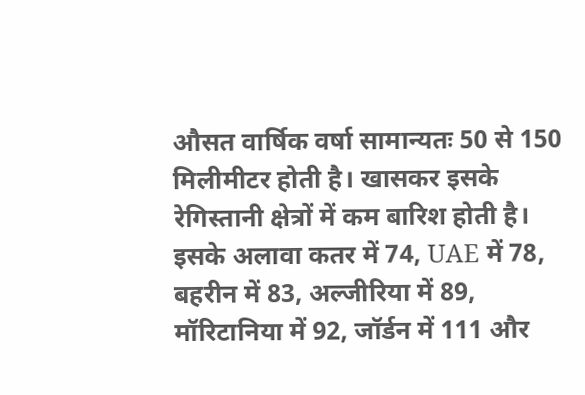औसत वार्षिक वर्षा सामान्यतः 50 से 150 मिलीमीटर होती है। खासकर इसके रेगिस्तानी क्षेत्रों में कम बारिश होती है। इसके अलावा कतर में 74, UAE में 78, बहरीन में 83, अल्जीरिया में 89, मॉरिटानिया में 92, जॉर्डन में 111 और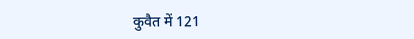कुवैत में 121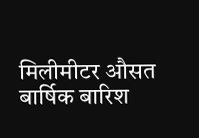मिलीमीटर औसत बार्षिक बारिश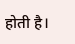होती है।